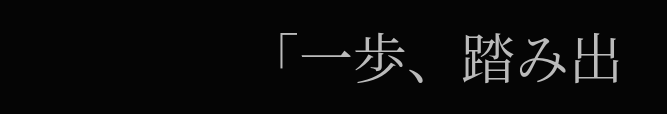「一歩、踏み出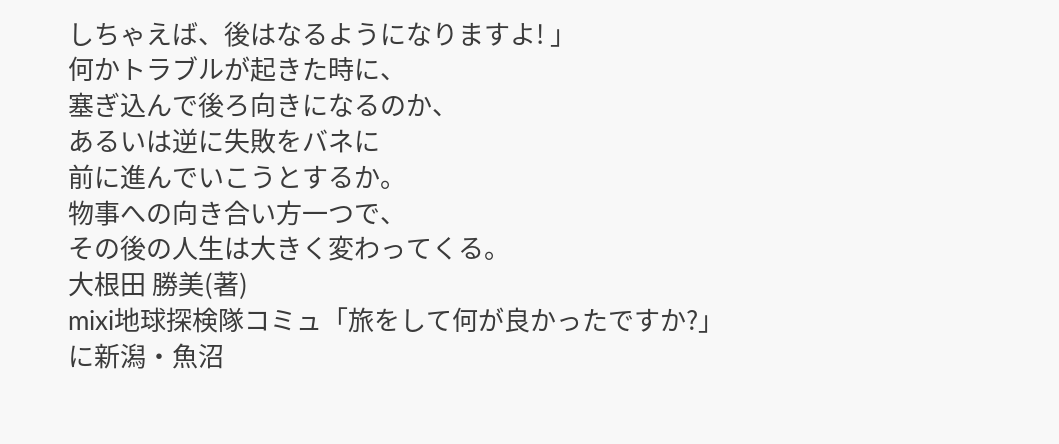しちゃえば、後はなるようになりますよ! 」
何かトラブルが起きた時に、
塞ぎ込んで後ろ向きになるのか、
あるいは逆に失敗をバネに
前に進んでいこうとするか。
物事への向き合い方一つで、
その後の人生は大きく変わってくる。
大根田 勝美(著)
mixi地球探検隊コミュ「旅をして何が良かったですか?」
に新潟・魚沼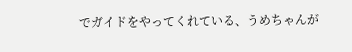でガイドをやってくれている、うめちゃんが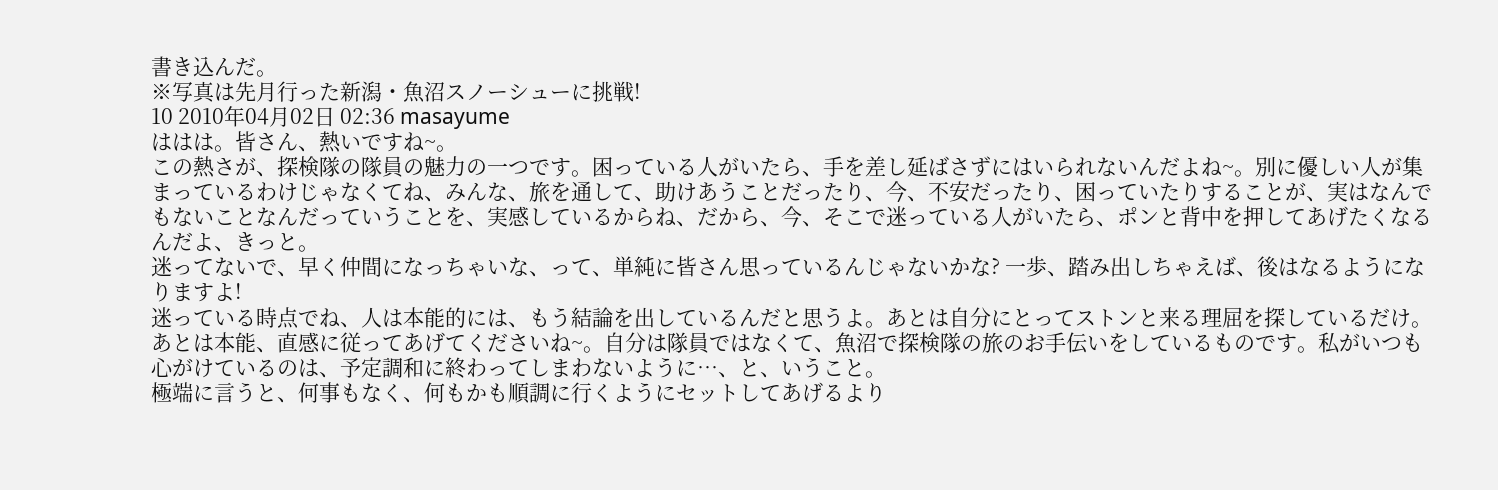書き込んだ。
※写真は先月行った新潟・魚沼スノーシューに挑戦!
10 2010年04月02日 02:36 masayume
ははは。皆さん、熱いですね~。
この熱さが、探検隊の隊員の魅力の一つです。困っている人がいたら、手を差し延ばさずにはいられないんだよね~。別に優しい人が集まっているわけじゃなくてね、みんな、旅を通して、助けあうことだったり、今、不安だったり、困っていたりすることが、実はなんでもないことなんだっていうことを、実感しているからね、だから、今、そこで迷っている人がいたら、ポンと背中を押してあげたくなるんだよ、きっと。
迷ってないで、早く仲間になっちゃいな、って、単純に皆さん思っているんじゃないかな? 一歩、踏み出しちゃえば、後はなるようになりますよ!
迷っている時点でね、人は本能的には、もう結論を出しているんだと思うよ。あとは自分にとってストンと来る理屈を探しているだけ。あとは本能、直感に従ってあげてくださいね~。自分は隊員ではなくて、魚沼で探検隊の旅のお手伝いをしているものです。私がいつも心がけているのは、予定調和に終わってしまわないように…、と、いうこと。
極端に言うと、何事もなく、何もかも順調に行くようにセットしてあげるより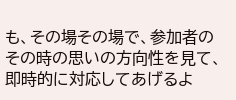も、その場その場で、参加者のその時の思いの方向性を見て、即時的に対応してあげるよ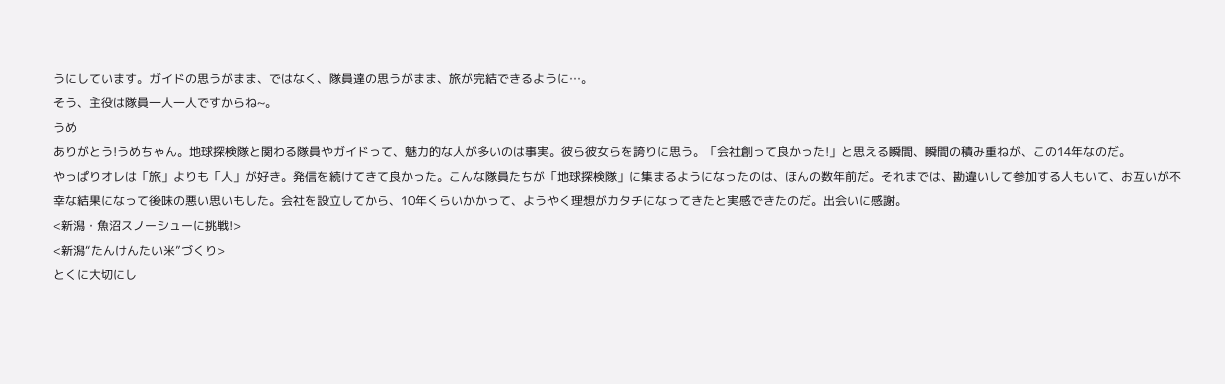うにしています。ガイドの思うがまま、ではなく、隊員達の思うがまま、旅が完結できるように…。
そう、主役は隊員一人一人ですからね~。
うめ
ありがとう!うめちゃん。地球探検隊と関わる隊員やガイドって、魅力的な人が多いのは事実。彼ら彼女らを誇りに思う。「会社創って良かった!」と思える瞬間、瞬間の積み重ねが、この14年なのだ。
やっぱりオレは「旅」よりも「人」が好き。発信を続けてきて良かった。こんな隊員たちが「地球探検隊」に集まるようになったのは、ほんの数年前だ。それまでは、勘違いして参加する人もいて、お互いが不幸な結果になって後味の悪い思いもした。会社を設立してから、10年くらいかかって、ようやく理想がカタチになってきたと実感できたのだ。出会いに感謝。
<新潟・魚沼スノーシューに挑戦!>
<新潟“たんけんたい米”づくり>
とくに大切にし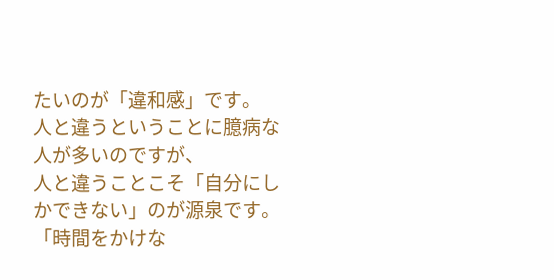たいのが「違和感」です。
人と違うということに臆病な人が多いのですが、
人と違うことこそ「自分にしかできない」のが源泉です。
「時間をかけな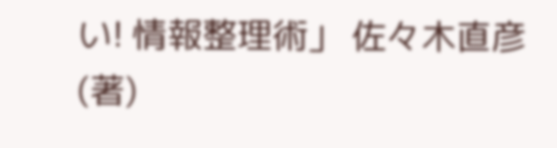い! 情報整理術」 佐々木直彦(著)